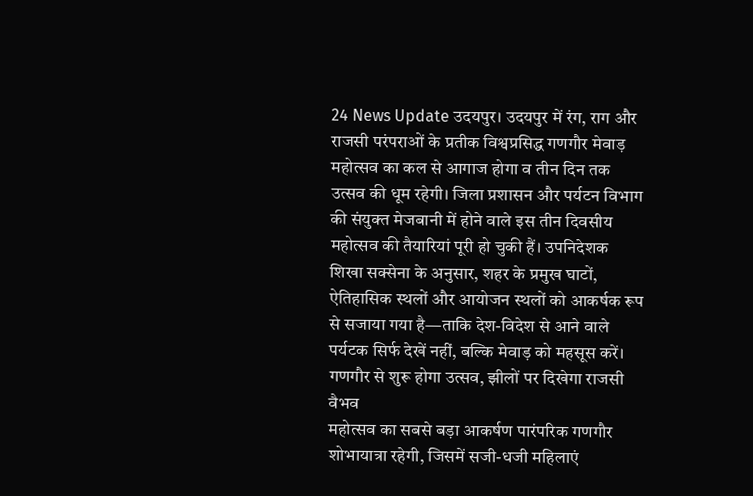24 News Update उदयपुर। उदयपुर में रंग, राग और राजसी परंपराओं के प्रतीक विश्वप्रसिद्ध गणगौर मेवाड़ महोत्सव का कल से आगाज होगा व तीन दिन तक उत्सव की धूम रहेगी। जिला प्रशासन और पर्यटन विभाग की संयुक्त मेजबानी में होने वाले इस तीन दिवसीय महोत्सव की तैयारियां पूरी हो चुकी हैं। उपनिदेशक शिखा सक्सेना के अनुसार, शहर के प्रमुख घाटों, ऐतिहासिक स्थलों और आयोजन स्थलों को आकर्षक रूप से सजाया गया है—ताकि देश-विदेश से आने वाले पर्यटक सिर्फ देखें नहीं, बल्कि मेवाड़ को महसूस करें।
गणगौर से शुरू होगा उत्सव, झीलों पर दिखेगा राजसी वैभव
महोत्सव का सबसे बड़ा आकर्षण पारंपरिक गणगौर शोभायात्रा रहेगी, जिसमें सजी-धजी महिलाएं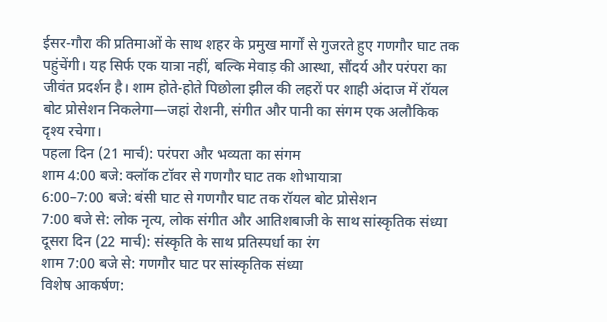ईसर-गौरा की प्रतिमाओं के साथ शहर के प्रमुख मार्गों से गुजरते हुए गणगौर घाट तक पहुंचेंगी। यह सिर्फ एक यात्रा नहीं, बल्कि मेवाड़ की आस्था, सौंदर्य और परंपरा का जीवंत प्रदर्शन है। शाम होते-होते पिछोला झील की लहरों पर शाही अंदाज में रॉयल बोट प्रोसेशन निकलेगा—जहां रोशनी, संगीत और पानी का संगम एक अलौकिक दृश्य रचेगा।
पहला दिन (21 मार्च): परंपरा और भव्यता का संगम
शाम 4:00 बजे: क्लॉक टॉवर से गणगौर घाट तक शोभायात्रा
6:00–7:00 बजे: बंसी घाट से गणगौर घाट तक रॉयल बोट प्रोसेशन
7:00 बजे से: लोक नृत्य, लोक संगीत और आतिशबाजी के साथ सांस्कृतिक संध्या
दूसरा दिन (22 मार्च): संस्कृति के साथ प्रतिस्पर्धा का रंग
शाम 7:00 बजे से: गणगौर घाट पर सांस्कृतिक संध्या
विशेष आकर्षण: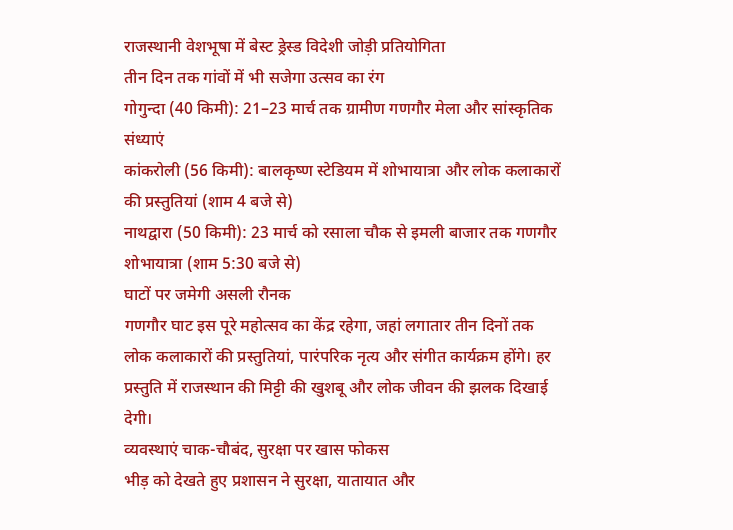राजस्थानी वेशभूषा में बेस्ट ड्रेस्ड विदेशी जोड़ी प्रतियोगिता
तीन दिन तक गांवों में भी सजेगा उत्सव का रंग
गोगुन्दा (40 किमी): 21–23 मार्च तक ग्रामीण गणगौर मेला और सांस्कृतिक संध्याएं
कांकरोली (56 किमी): बालकृष्ण स्टेडियम में शोभायात्रा और लोक कलाकारों की प्रस्तुतियां (शाम 4 बजे से)
नाथद्वारा (50 किमी): 23 मार्च को रसाला चौक से इमली बाजार तक गणगौर शोभायात्रा (शाम 5:30 बजे से)
घाटों पर जमेगी असली रौनक
गणगौर घाट इस पूरे महोत्सव का केंद्र रहेगा, जहां लगातार तीन दिनों तक लोक कलाकारों की प्रस्तुतियां, पारंपरिक नृत्य और संगीत कार्यक्रम होंगे। हर प्रस्तुति में राजस्थान की मिट्टी की खुशबू और लोक जीवन की झलक दिखाई देगी।
व्यवस्थाएं चाक-चौबंद, सुरक्षा पर खास फोकस
भीड़ को देखते हुए प्रशासन ने सुरक्षा, यातायात और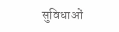सुविधाओं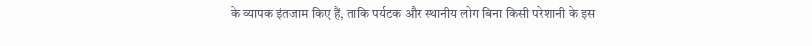के व्यापक इंतजाम किए हैं, ताकि पर्यटक और स्थानीय लोग बिना किसी परेशानी के इस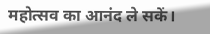महोत्सव का आनंद ले सकें।